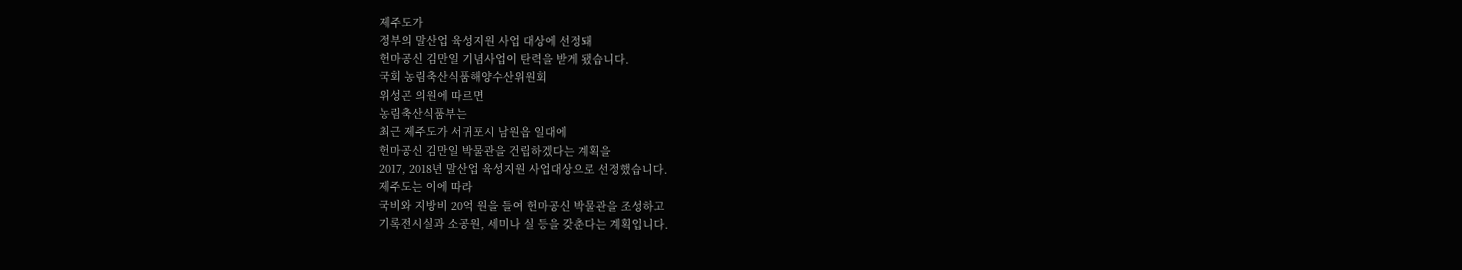제주도가
정부의 말산업 육성지원 사업 대상에 선정돼
헌마공신 김만일 기념사업이 탄력을 받게 됐습니다.
국회 농림축산식품해양수산위원회
위성곤 의원에 따르면
농림축산식품부는
최근 제주도가 서귀포시 남원읍 일대에
헌마공신 김만일 박물관을 건립하겠다는 계획을
2017, 2018년 말산업 육성지원 사업대상으로 선정했습니다.
제주도는 이에 따라
국비와 지방비 20억 원을 들여 헌마공신 박물관을 조성하고
기록전시실과 소공원, 세미나 실 등을 갖춘다는 계획입니다.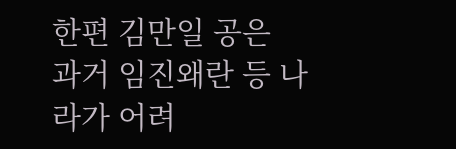한편 김만일 공은
과거 임진왜란 등 나라가 어려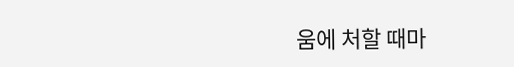움에 처할 때마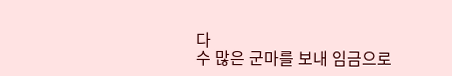다
수 많은 군마를 보내 임금으로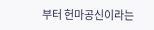부터 헌마공신이라는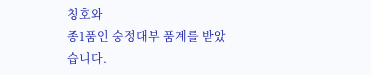칭호와
종1품인 숭정대부 품계를 받았습니다.